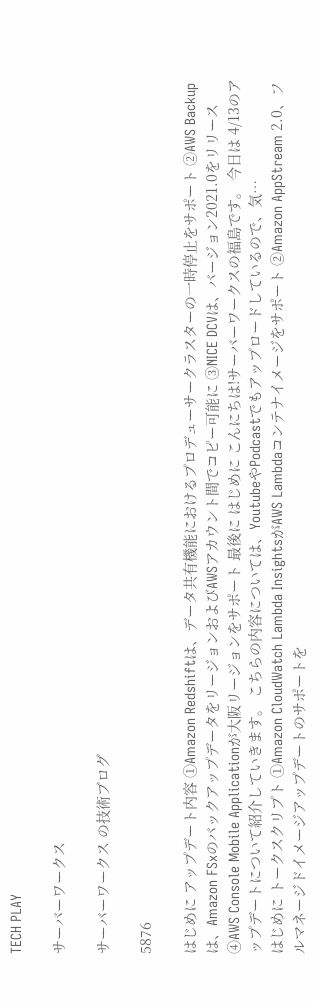TECH PLAY

サーバーワークス

サーバーワークス の技術ブログ

5876

はじめに アップデート内容 ①Amazon Redshiftは、データ共有機能におけるプロデューサークラスターの一時停止をサポート ②AWS Backupは、Amazon FSxのバックアップデータをリージョンおよびAWSアカウント間でコピー可能に ③NICE DCVは、バージョン2021.0をリリース ④AWS Console Mobile Applicationが大阪リージョンをサポート 最後に はじめに こんにちは!サーバーワークスの福島です。 今日は 4/13のアップデートについて紹介していきます。 こちらの内容については、YoutubeやPodcastでもアップロードしているので、気…
はじめに トークスクリプト ①Amazon CloudWatch Lambda InsightsがAWS Lambdaコンテナイメージをサポート ②Amazon AppStream 2.0、フルマネージドイメージアップデートのサポートを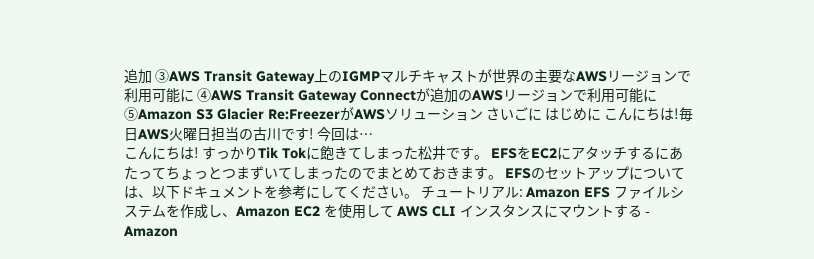追加 ③AWS Transit Gateway上のIGMPマルチキャストが世界の主要なAWSリージョンで利用可能に ④AWS Transit Gateway Connectが追加のAWSリージョンで利用可能に ⑤Amazon S3 Glacier Re:FreezerがAWSソリューション さいごに はじめに こんにちは!毎日AWS火曜日担当の古川です! 今回は…
こんにちは! すっかりTik Tokに飽きてしまった松井です。 EFSをEC2にアタッチするにあたってちょっとつまずいてしまったのでまとめておきます。 EFSのセットアップについては、以下ドキュメントを参考にしてください。 チュートリアル: Amazon EFS ファイルシステムを作成し、Amazon EC2 を使用して AWS CLI インスタンスにマウントする - Amazon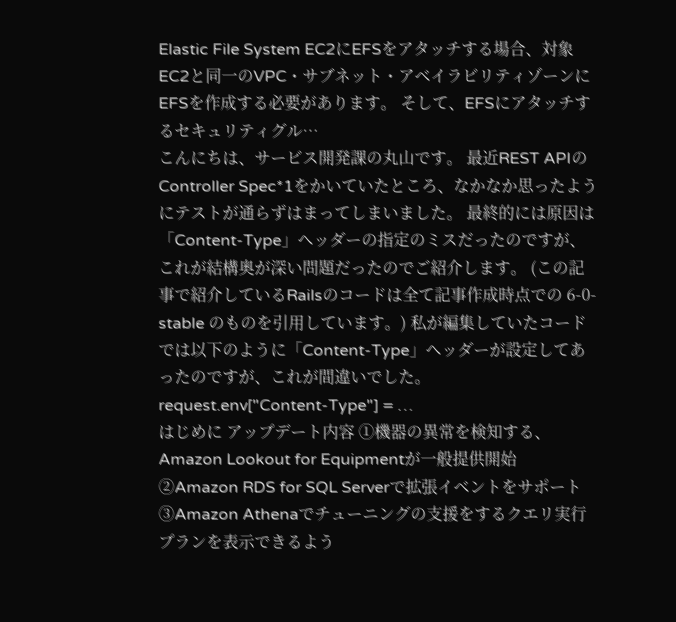Elastic File System EC2にEFSをアタッチする場合、対象EC2と同一のVPC・サブネット・アベイラビリティゾーンにEFSを作成する必要があります。 そして、EFSにアタッチするセキュリティグル…
こんにちは、サービス開発課の丸山です。 最近REST APIのController Spec*1をかいていたところ、なかなか思ったようにテストが通らずはまってしまいました。 最終的には原因は「Content-Type」ヘッダーの指定のミスだったのですが、これが結構奥が深い問題だったのでご紹介します。 (この記事で紹介しているRailsのコードは全て記事作成時点での 6-0-stable のものを引用しています。) 私が編集していたコードでは以下のように「Content-Type」ヘッダーが設定してあったのですが、これが間違いでした。 request.env["Content-Type"] = …
はじめに アップデート内容 ①機器の異常を検知する、Amazon Lookout for Equipmentが一般提供開始 ②Amazon RDS for SQL Serverで拡張イベントをサポート ③Amazon Athenaでチューニングの支援をするクエリ実行プランを表示できるよう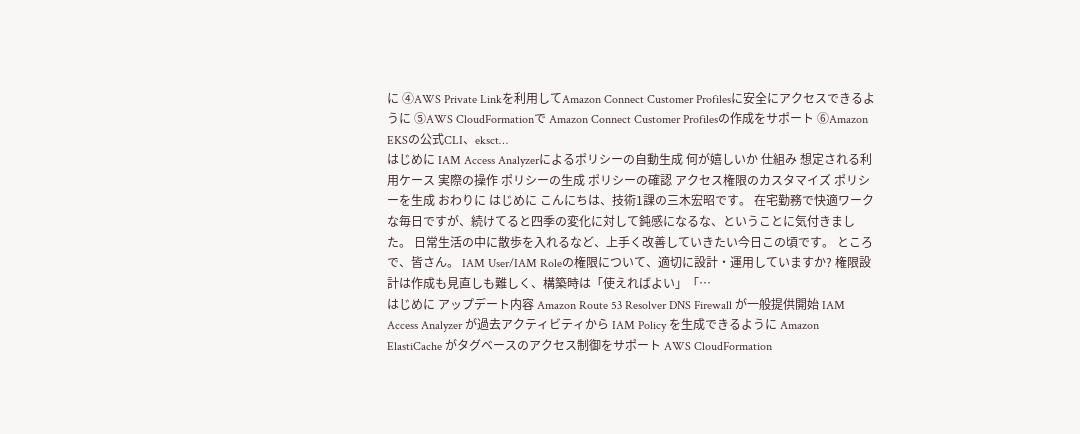に ④AWS Private Linkを利用してAmazon Connect Customer Profilesに安全にアクセスできるように ⑤AWS CloudFormationで Amazon Connect Customer Profilesの作成をサポート ⑥Amazon EKSの公式CLI、eksct…
はじめに IAM Access Analyzerによるポリシーの自動生成 何が嬉しいか 仕組み 想定される利用ケース 実際の操作 ポリシーの生成 ポリシーの確認 アクセス権限のカスタマイズ ポリシーを生成 おわりに はじめに こんにちは、技術1課の三木宏昭です。 在宅勤務で快適ワークな毎日ですが、続けてると四季の変化に対して鈍感になるな、ということに気付きました。 日常生活の中に散歩を入れるなど、上手く改善していきたい今日この頃です。 ところで、皆さん。 IAM User/IAM Roleの権限について、適切に設計・運用していますか? 権限設計は作成も見直しも難しく、構築時は「使えればよい」「…
はじめに アップデート内容 Amazon Route 53 Resolver DNS Firewall が一般提供開始 IAM Access Analyzer が過去アクティビティから IAM Policy を生成できるように Amazon ElastiCache がタグベースのアクセス制御をサポート AWS CloudFormation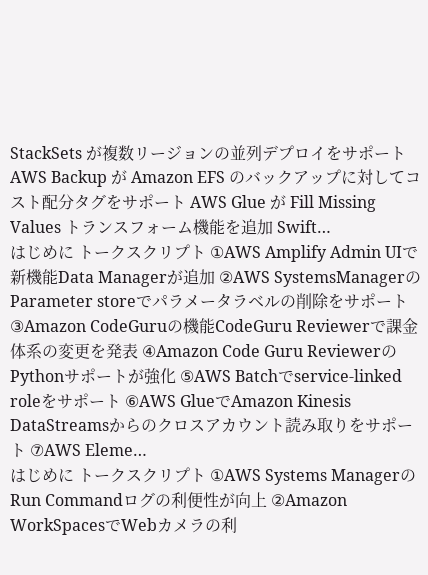StackSets が複数リージョンの並列デプロイをサポート AWS Backup が Amazon EFS のバックアップに対してコスト配分タグをサポート AWS Glue が Fill Missing Values トランスフォーム機能を追加 Swift…
はじめに トークスクリプト ①AWS Amplify Admin UIで新機能Data Managerが追加 ②AWS SystemsManagerのParameter storeでパラメータラベルの削除をサポート ③Amazon CodeGuruの機能CodeGuru Reviewerで課金体系の変更を発表 ④Amazon Code Guru ReviewerのPythonサポートが強化 ⑤AWS Batchでservice-linked roleをサポート ⑥AWS GlueでAmazon Kinesis DataStreamsからのクロスアカウント読み取りをサポート ⑦AWS Eleme…
はじめに トークスクリプト ①AWS Systems ManagerのRun Commandログの利便性が向上 ②Amazon WorkSpacesでWebカメラの利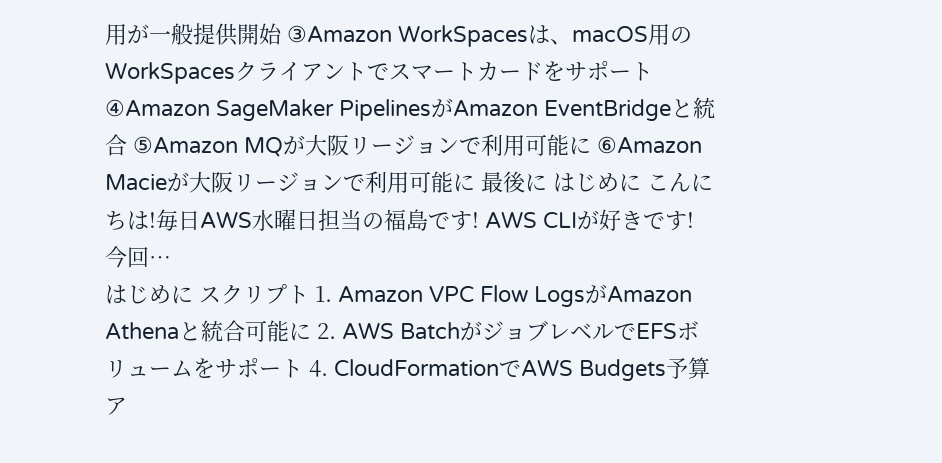用が一般提供開始 ③Amazon WorkSpacesは、macOS用のWorkSpacesクライアントでスマートカードをサポート ④Amazon SageMaker PipelinesがAmazon EventBridgeと統合 ⑤Amazon MQが大阪リージョンで利用可能に ⑥Amazon Macieが大阪リージョンで利用可能に 最後に はじめに こんにちは!毎日AWS水曜日担当の福島です! AWS CLIが好きです! 今回…
はじめに スクリプト 1. Amazon VPC Flow LogsがAmazon Athenaと統合可能に 2. AWS BatchがジョブレベルでEFSボリュームをサポート 4. CloudFormationでAWS Budgets予算ア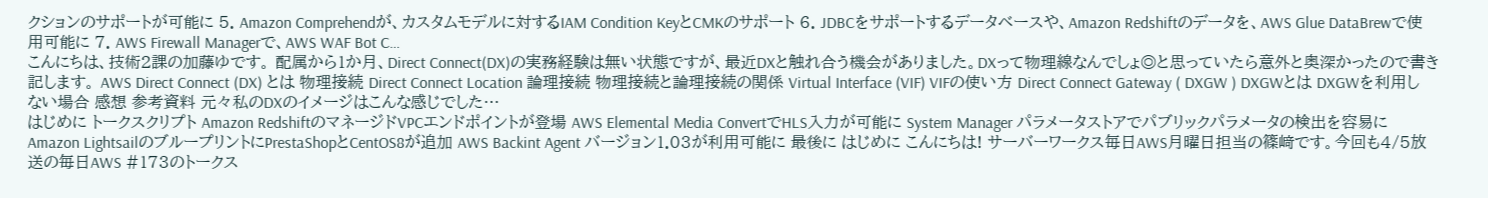クションのサポートが可能に 5. Amazon Comprehendが、カスタムモデルに対するIAM Condition KeyとCMKのサポート 6. JDBCをサポートするデータベースや、Amazon Redshiftのデータを、AWS Glue DataBrewで使用可能に 7. AWS Firewall Managerで、AWS WAF Bot C…
こんにちは、技術2課の加藤ゆです。 配属から1か月、Direct Connect(DX)の実務経験は無い状態ですが、最近DXと触れ合う機会がありました。DXって物理線なんでしょ◎と思っていたら意外と奥深かったので書き記します。 AWS Direct Connect (DX) とは 物理接続 Direct Connect Location 論理接続 物理接続と論理接続の関係 Virtual Interface (VIF) VIFの使い方 Direct Connect Gateway ( DXGW ) DXGWとは DXGWを利用しない場合 感想 参考資料 元々私のDXのイメージはこんな感じでした…
はじめに トークスクリプト Amazon RedshiftのマネージドVPCエンドポイントが登場 AWS Elemental Media ConvertでHLS入力が可能に System Manager パラメータストアでパブリックパラメータの検出を容易に Amazon LightsailのブループリントにPrestaShopとCentOS8が追加 AWS Backint Agent バージョン1.03が利用可能に 最後に はじめに こんにちは! サーバーワークス毎日AWS月曜日担当の篠﨑です。今回も4/5放送の毎日AWS #173のトークス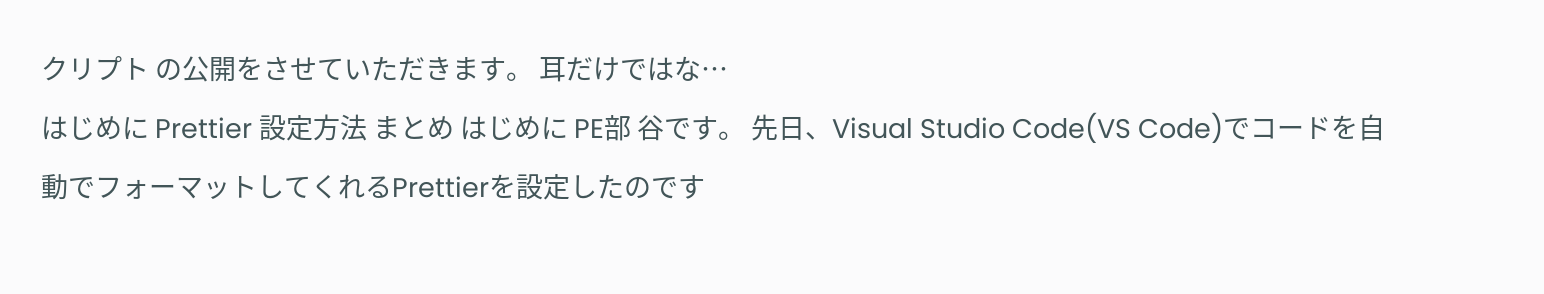クリプト の公開をさせていただきます。 耳だけではな…
はじめに Prettier 設定方法 まとめ はじめに PE部 谷です。 先日、Visual Studio Code(VS Code)でコードを自動でフォーマットしてくれるPrettierを設定したのです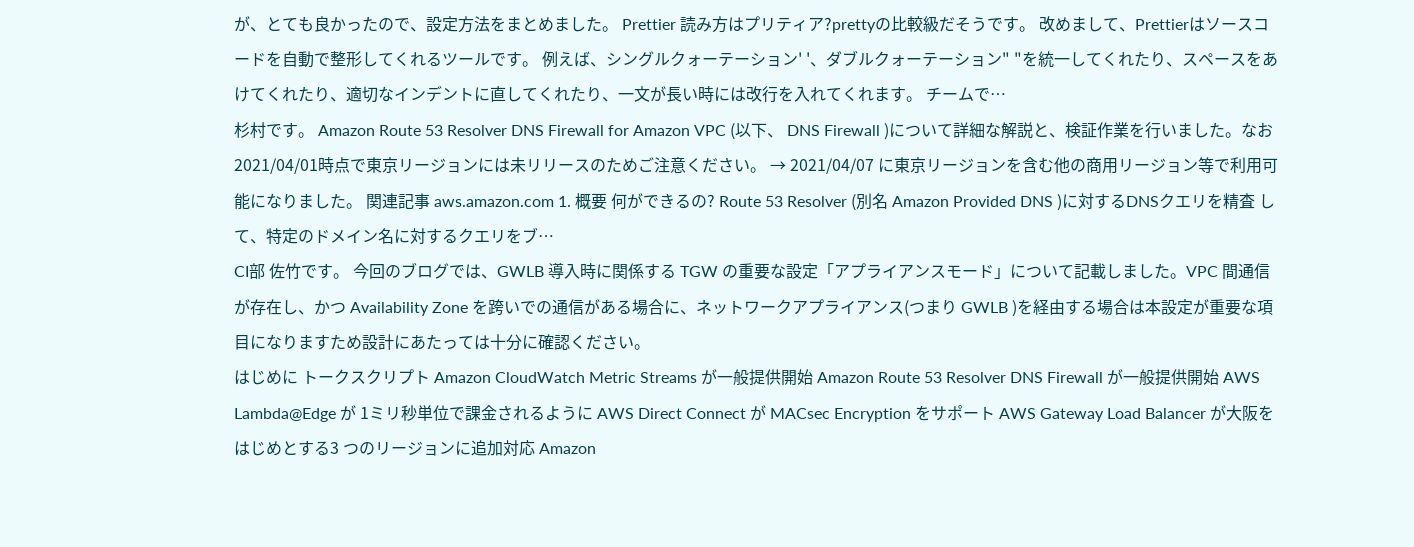が、とても良かったので、設定方法をまとめました。 Prettier 読み方はプリティア?prettyの比較級だそうです。 改めまして、Prettierはソースコードを自動で整形してくれるツールです。 例えば、シングルクォーテーション' '、ダブルクォーテーション" "を統一してくれたり、スペースをあけてくれたり、適切なインデントに直してくれたり、一文が長い時には改行を入れてくれます。 チームで…
杉村です。 Amazon Route 53 Resolver DNS Firewall for Amazon VPC (以下、 DNS Firewall )について詳細な解説と、検証作業を行いました。なお 2021/04/01時点で東京リージョンには未リリースのためご注意ください。 → 2021/04/07 に東京リージョンを含む他の商用リージョン等で利用可能になりました。 関連記事 aws.amazon.com 1. 概要 何ができるの? Route 53 Resolver (別名 Amazon Provided DNS )に対するDNSクエリを精査 して、特定のドメイン名に対するクエリをブ…
CI部 佐竹です。 今回のブログでは、GWLB 導入時に関係する TGW の重要な設定「アプライアンスモード」について記載しました。VPC 間通信が存在し、かつ Availability Zone を跨いでの通信がある場合に、ネットワークアプライアンス(つまり GWLB )を経由する場合は本設定が重要な項目になりますため設計にあたっては十分に確認ください。
はじめに トークスクリプト Amazon CloudWatch Metric Streams が一般提供開始 Amazon Route 53 Resolver DNS Firewall が一般提供開始 AWS Lambda@Edge が 1ミリ秒単位で課金されるように AWS Direct Connect が MACsec Encryption をサポート AWS Gateway Load Balancer が大阪をはじめとする3 つのリージョンに追加対応 Amazon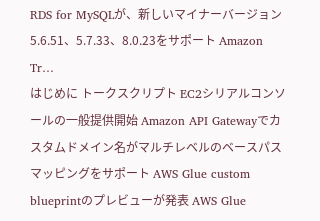RDS for MySQLが、新しいマイナーバージョン5.6.51、5.7.33、8.0.23をサポート Amazon Tr…
はじめに トークスクリプト EC2シリアルコンソールの一般提供開始 Amazon API Gatewayでカスタムドメイン名がマルチレベルのベースパスマッピングをサポート AWS Glue custom blueprintのプレビューが発表 AWS Glue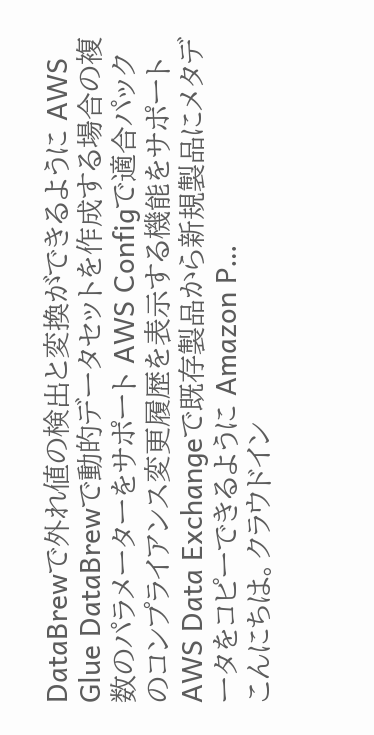DataBrewで外れ値の検出と変換ができるように AWS Glue DataBrewで動的データセットを作成する場合の複数のパラメーターをサポート AWS Configで適合パックのコンプライアンス変更履歴を表示する機能をサポート AWS Data Exchangeで既存製品から新規製品にメタデータをコピーできるように Amazon P…
こんにちは。クラウドイン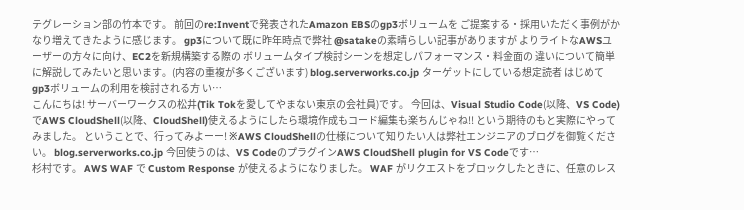テグレーション部の竹本です。 前回のre:Inventで発表されたAmazon EBSのgp3ボリュームを ご提案する・採用いただく事例がかなり増えてきたように感じます。 gp3について既に昨年時点で弊社 @satakeの素晴らしい記事がありますが よりライトなAWSユーザーの方々に向け、EC2を新規構築する際の ボリュームタイプ検討シーンを想定しパフォーマンス・料金面の 違いについて簡単に解説してみたいと思います。(内容の重複が多くございます) blog.serverworks.co.jp ターゲットにしている想定読者 はじめてgp3ボリュームの利用を検討される方 い…
こんにちは! サーバーワークスの松井(Tik Tokを愛してやまない東京の会社員)です。 今回は、Visual Studio Code(以降、VS Code)でAWS CloudShell(以降、CloudShell)使えるようにしたら環境作成もコード編集も楽ちんじゃね!! という期待のもと実際にやってみました。 ということで、行ってみよーー! ※AWS CloudShellの仕様について知りたい人は弊社エンジニアのブログを御覧ください。 blog.serverworks.co.jp 今回使うのは、VS CodeのプラグインAWS CloudShell plugin for VS Codeです…
杉村です。 AWS WAF で Custom Response が使えるようになりました。 WAF がリクエストをブロックしたときに、任意のレス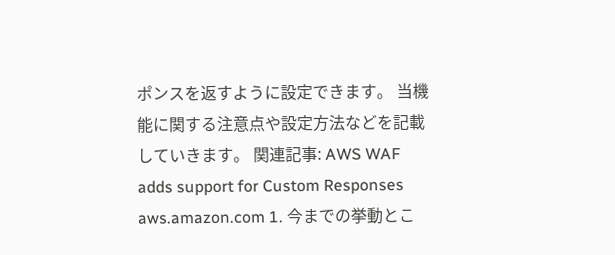ポンスを返すように設定できます。 当機能に関する注意点や設定方法などを記載していきます。 関連記事: AWS WAF adds support for Custom Responses aws.amazon.com 1. 今までの挙動とこ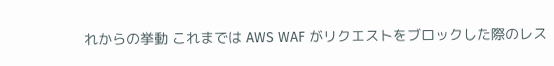れからの挙動 これまでは AWS WAF がリクエストをブロックした際のレス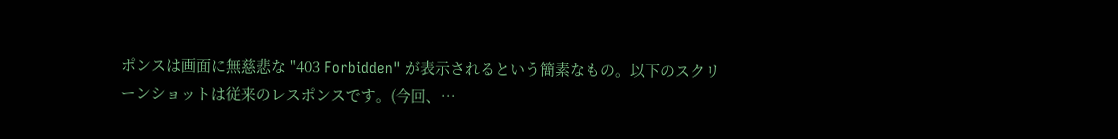ポンスは画面に無慈悲な "403 Forbidden" が表示されるという簡素なもの。以下のスクリーンショットは従来のレスポンスです。(今回、…